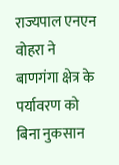राज्यपाल एनएन वोहरा ने बाणगंगा क्षेत्र के पर्यावरण को बिना नुकसान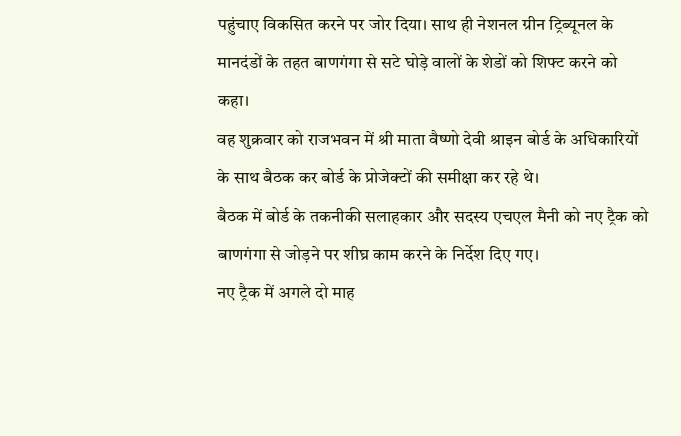पहुंचाए विकसित करने पर जोर दिया। साथ ही नेशनल ग्रीन ट्रिब्यूनल के मानदंडों के तहत बाणगंगा से सटे घोड़े वालों के शेडों को शिफ्ट करने को कहा।
वह शुक्रवार को राजभवन में श्री माता वैष्णो देवी श्राइन बोर्ड के अधिकारियों के साथ बैठक कर बोर्ड के प्रोजेक्टों की समीक्षा कर रहे थे।
बैठक में बोर्ड के तकनीकी सलाहकार और सदस्य एचएल मैनी को नए ट्रैक को बाणगंगा से जोड़ने पर शीघ्र काम करने के निर्देश दिए गए।
नए ट्रैक में अगले दो माह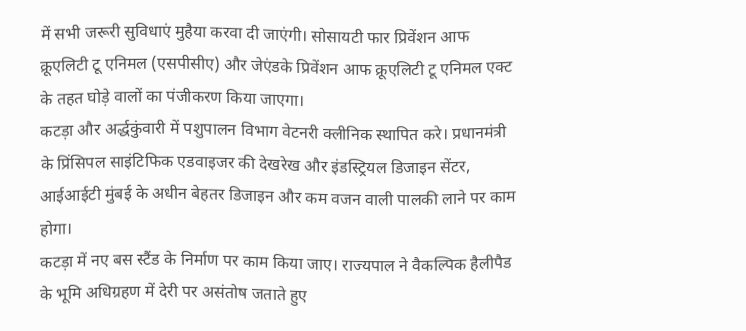में सभी जरूरी सुविधाएं मुहैया करवा दी जाएंगी। सोसायटी फार प्रिवेंशन आफ क्रूएलिटी टू एनिमल (एसपीसीए) और जेएंडके प्रिवेंशन आफ क्रूएलिटी टू एनिमल एक्ट के तहत घोड़े वालों का पंजीकरण किया जाएगा।
कटड़ा और अर्द्धकुंवारी में पशुपालन विभाग वेटनरी क्लीनिक स्थापित करे। प्रधानमंत्री के प्रिंसिपल साइंटिफिक एडवाइजर की देखरेख और इंडस्ट्रियल डिजाइन सेंटर, आईआईटी मुंबई के अधीन बेहतर डिजाइन और कम वजन वाली पालकी लाने पर काम होगा।
कटड़ा में नए बस स्टैंड के निर्माण पर काम किया जाए। राज्यपाल ने वैकल्पिक हैलीपैड के भूमि अधिग्रहण में देरी पर असंतोष जताते हुए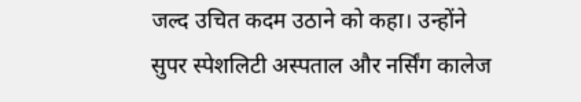जल्द उचित कदम उठाने को कहा। उन्होंने सुपर स्पेशलिटी अस्पताल और नर्सिंग कालेज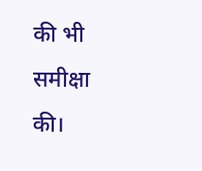की भी समीक्षा की।